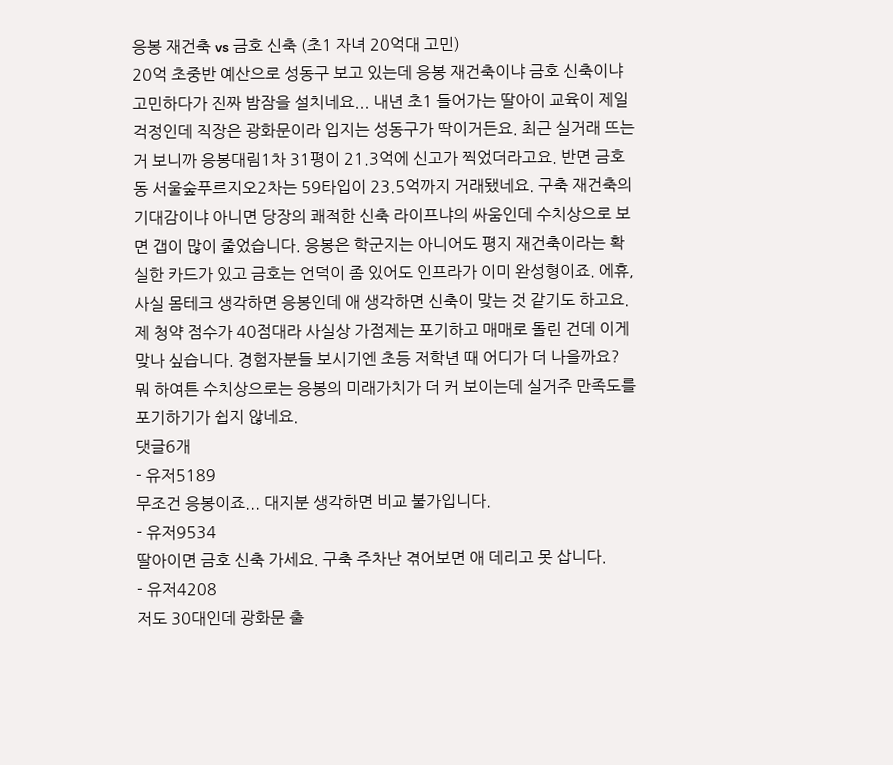응봉 재건축 vs 금호 신축 (초1 자녀 20억대 고민)
20억 초중반 예산으로 성동구 보고 있는데 응봉 재건축이냐 금호 신축이냐 고민하다가 진짜 밤잠을 설치네요... 내년 초1 들어가는 딸아이 교육이 제일 걱정인데 직장은 광화문이라 입지는 성동구가 딱이거든요. 최근 실거래 뜨는 거 보니까 응봉대림1차 31평이 21.3억에 신고가 찍었더라고요. 반면 금호동 서울숲푸르지오2차는 59타입이 23.5억까지 거래됐네요. 구축 재건축의 기대감이냐 아니면 당장의 쾌적한 신축 라이프냐의 싸움인데 수치상으로 보면 갭이 많이 줄었습니다. 응봉은 학군지는 아니어도 평지 재건축이라는 확실한 카드가 있고 금호는 언덕이 좀 있어도 인프라가 이미 완성형이죠. 에휴, 사실 몸테크 생각하면 응봉인데 애 생각하면 신축이 맞는 것 같기도 하고요. 제 청약 점수가 40점대라 사실상 가점제는 포기하고 매매로 돌린 건데 이게 맞나 싶습니다. 경험자분들 보시기엔 초등 저학년 때 어디가 더 나을까요? 뭐 하여튼 수치상으로는 응봉의 미래가치가 더 커 보이는데 실거주 만족도를 포기하기가 쉽지 않네요.
댓글6개
- 유저5189
무조건 응봉이죠... 대지분 생각하면 비교 불가입니다.
- 유저9534
딸아이면 금호 신축 가세요. 구축 주차난 겪어보면 애 데리고 못 삽니다.
- 유저4208
저도 30대인데 광화문 출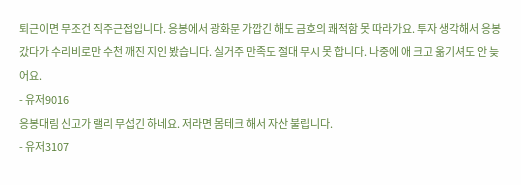퇴근이면 무조건 직주근접입니다. 응봉에서 광화문 가깝긴 해도 금호의 쾌적함 못 따라가요. 투자 생각해서 응봉 갔다가 수리비로만 수천 깨진 지인 봤습니다. 실거주 만족도 절대 무시 못 합니다. 나중에 애 크고 옮기셔도 안 늦어요.
- 유저9016
응봉대림 신고가 랠리 무섭긴 하네요. 저라면 몸테크 해서 자산 불립니다.
- 유저3107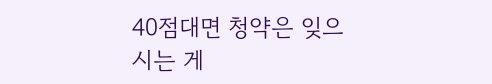40점대면 청약은 잊으시는 게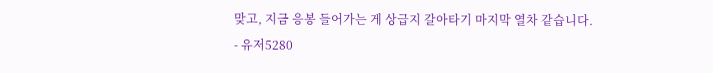맞고, 지금 응봉 들어가는 게 상급지 갈아타기 마지막 열차 같습니다.
- 유저5280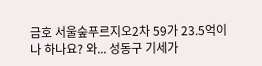금호 서울숲푸르지오2차 59가 23.5억이나 하나요? 와... 성동구 기세가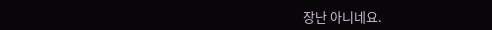장난 아니네요.